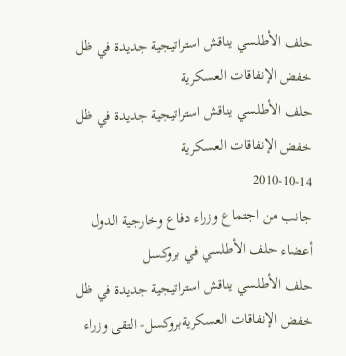حلف الأطلسي يناقش استراتيجية جديدة في ظل خفض الإنفاقات العسكرية
حلف الأطلسي يناقش استراتيجية جديدة في ظل خفض الإنفاقات العسكرية
2010-10-14
جانب من اجتماع وزراء دفاع وخارجية الدول أعضاء حلف الأطلسي في بروكسل
حلف الأطلسي يناقش استراتيجية جديدة في ظل خفض الإنفاقات العسكريةبروكسل- التقى وزراء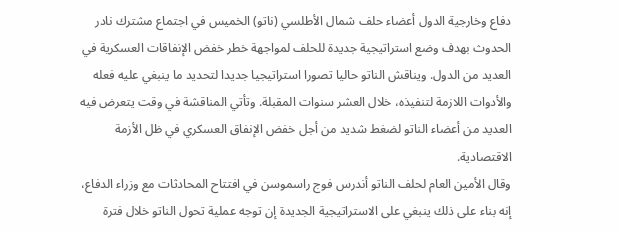دفاع وخارجية الدول أعضاء حلف شمال الأطلسي (ناتو) الخميس في اجتماع مشترك نادر الحدوث بهدف وضع استراتيجية جديدة للحلف لمواجهة خطر خفض الإنفاقات العسكرية في العديد من الدول. ويناقش الناتو حاليا تصورا استراتيجيا جديدا لتحديد ما ينبغي عليه فعله والأدوات اللازمة لتنفيذه، خلال العشر سنوات المقبلة. وتأتي المناقشة في وقت يتعرض فيه العديد من أعضاء الناتو لضغط شديد من أجل خفض الإنفاق العسكري في ظل الأزمة الاقتصادية.
وقال الأمين العام لحلف الناتو أندرس فوج راسموسن في افتتاح المحادثات مع وزراء الدفاع، إنه بناء على ذلك ينبغي على الاستراتيجية الجديدة إن توجه عملية تحول الناتو خلال فترة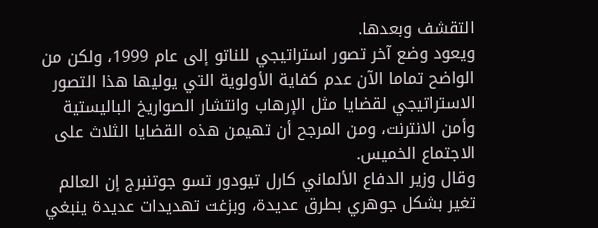التقشف وبعدها.
ويعود وضع آخر تصور استراتيجي للناتو إلى عام 1999، ولكن من الواضح تماما الآن عدم كفاية الأولوية التي يوليها هذا التصور الاستراتيجي لقضايا مثل الإرهاب وانتشار الصواريخ الباليستية وأمن الانترنت، ومن المرجح أن تهيمن هذه القضايا الثلاث على الاجتماع الخميس.
وقال وزير الدفاع الألماني كارل تيودور تسو جوتنبرج إن العالم تغير بشكل جوهري بطرق عديدة، وبزغت تهديدات عديدة ينبغي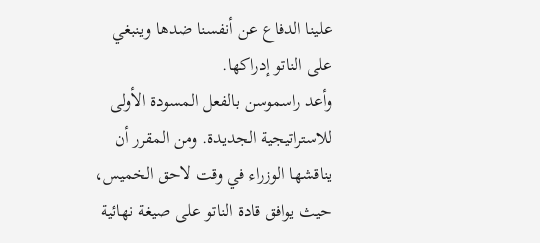علينا الدفاع عن أنفسنا ضدها وينبغي على الناتو إدراكها.
وأعد راسموسن بالفعل المسودة الأولى للاستراتيجية الجديدة. ومن المقرر أن يناقشها الوزراء في وقت لاحق الخميس، حيث يوافق قادة الناتو على صيغة نهائية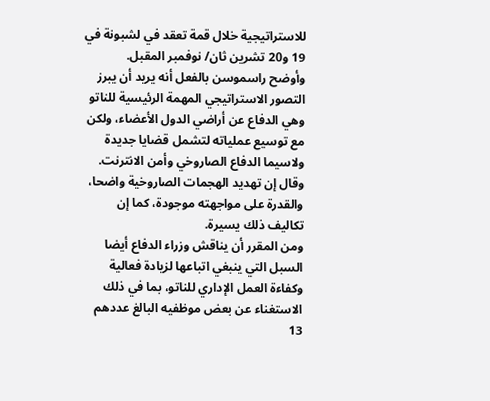للاستراتيجية خلال قمة تعقد في لشبونة في 19 و20 تشرين ثان/ نوفمبر المقبل.
وأوضح راسموسن بالفعل أنه يريد أن يبرز التصور الاستراتيجي المهمة الرئيسية للناتو وهي الدفاع عن أراضي الدول الأعضاء، ولكن مع توسيع عملياته لتشمل قضايا جديدة ولاسيما الدفاع الصاروخي وأمن الانترنت.
وقال إن تهديد الهجمات الصاروخية واضحا، والقدرة على مواجهته موجودة، كما إن تكاليف ذلك يسيرة.
ومن المقرر أن يناقش وزراء الدفاع أيضا السبل التي ينبغي اتباعها لزيادة فعالية وكفاءة العمل الإداري للناتو، بما في ذلك الاستغناء عن بعض موظفيه البالغ عددهم 13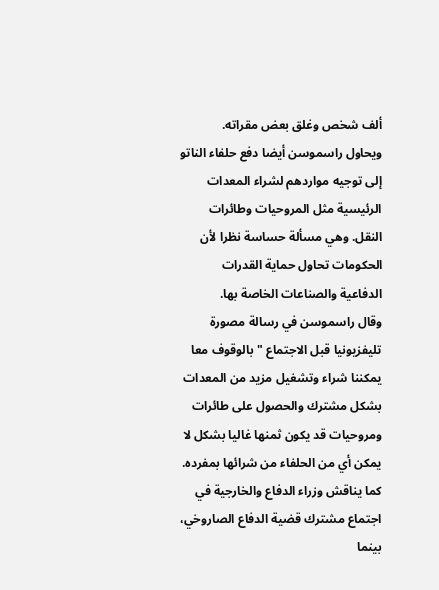ألف شخص وغلق بعض مقراته.
ويحاول راسموسن أيضا دفع حلفاء الناتو إلى توجيه مواردهم لشراء المعدات الرئيسية مثل المروحيات وطائرات النقل. وهي مسألة حساسة نظرا لأن الحكومات تحاول حماية القدرات الدفاعية والصناعات الخاصة بها.
وقال راسموسن في رسالة مصورة تليفزيونيا قبل الاجتماع "بالوقوف معا يمكننا شراء وتشغيل مزيد من المعدات بشكل مشترك والحصول على طائرات ومروحيات قد يكون ثمنها غاليا بشكل لا يمكن أي من الحلفاء من شرائها بمفرده.
كما يناقش وزراء الدفاع والخارجية في اجتماع مشترك قضية الدفاع الصاروخي، بينما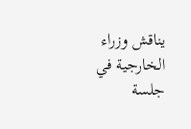يناقش وزراء الخارجية في جلسة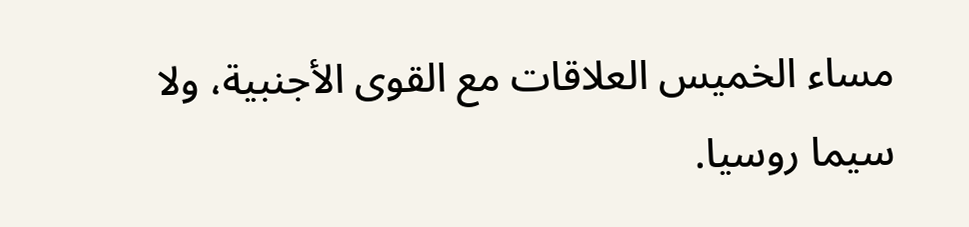مساء الخميس العلاقات مع القوى الأجنبية، ولا سيما روسيا.